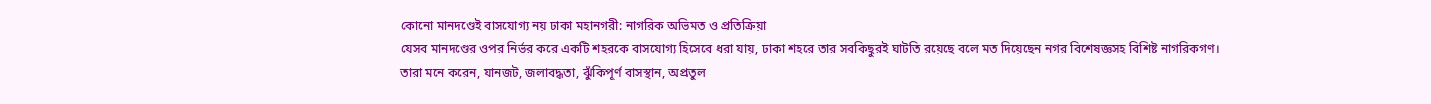কোনো মানদণ্ডেই বাসযোগ্য নয় ঢাকা মহানগরী: নাগরিক অভিমত ও প্রতিক্রিয়া
যেসব মানদণ্ডের ওপর নির্ভর করে একটি শহরকে বাসযোগ্য হিসেবে ধরা যায়, ঢাকা শহরে তার সবকিছুরই ঘাটতি রয়েছে বলে মত দিয়েছেন নগর বিশেষজ্ঞসহ বিশিষ্ট নাগরিকগণ।
তারা মনে করেন, যানজট, জলাবদ্ধতা, ঝুঁকিপূর্ণ বাসস্থান, অপ্রতুল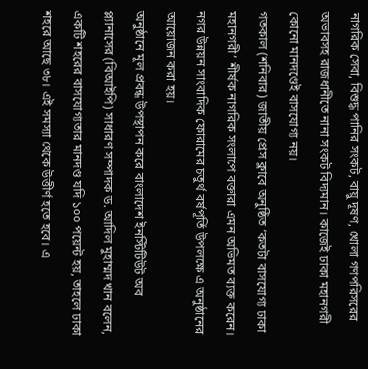নাগরিক সেবা, বিশুদ্ধ পানির সংকট, বায়ু দূষণ, খোলা গণপরিসরের অভাবসহ রাজধানীতে নানা সংকট বিদ্যমান। কাজেই ঢাকা মহানগরী কোনো মানদণ্ডেই বাসযোগ্য নয়।
গতকাল (শনিবার) জাতীয় প্রেস ক্লাবে অনুষ্ঠিত ‘কতটা বাসযোগ্য ঢাকা মহানগরী’ শীর্ষক নাগরিক সংলাপে বক্তারা এমন অভিমত ব্যক্ত করেন। নগর উন্নয়ন সাংবাদিক ফোরামের চতুর্থ বর্ষপূর্তি উপলক্ষে এ অনুষ্ঠানের আয়োজন করা হয়।
অনুষ্ঠানে মূল প্রবন্ধ উপস্থাপন করে বাংলাদেশ ইনস্টিটিউট অব প্ল্যানাসের (বিআইপি) সাধারণ সম্পাদক ড. আদিল মুহাম্মদ খান বলেন, একটি শহরের বাসযোগ্যতার মানদণ্ড যদি ১০০ পয়েন্ট হয়, তাহলে ঢাকা শহরে আছে ৩৮। এই সমস্যা থেকে উত্তীর্ণ হতে হবে। এ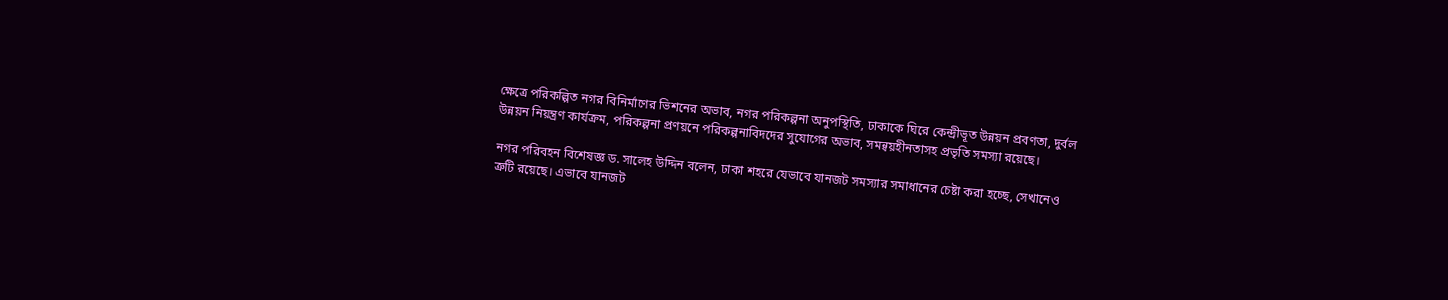ক্ষেত্রে পরিকল্পিত নগর বিনির্মাণের ভিশনের অভাব, নগর পরিকল্পনা অনুপস্থিতি, ঢাকাকে ঘিরে কেন্দ্রীভূত উন্নয়ন প্রবণতা, দুর্বল উন্নয়ন নিয়ন্ত্রণ কার্যক্রম, পরিকল্পনা প্রণয়নে পরিকল্পনাবিদদের সুযোগের অভাব, সমন্বয়হীনতাসহ প্রভৃতি সমস্যা রয়েছে।

নগর পরিবহন বিশেষজ্ঞ ড. সালেহ উদ্দিন বলেন, ঢাকা শহরে যেভাবে যানজট সমস্যার সমাধানের চেষ্টা করা হচ্ছে, সেখানেও ত্রুটি রয়েছে। এভাবে যানজট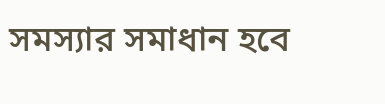সমস্যার সমাধান হবে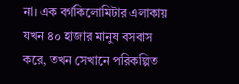না। এক বর্গকিলোমিটার এলাকায় যখন ৪০ হাজার মানুষ বসবাস করে, তখন সেখানে পরিকল্পিত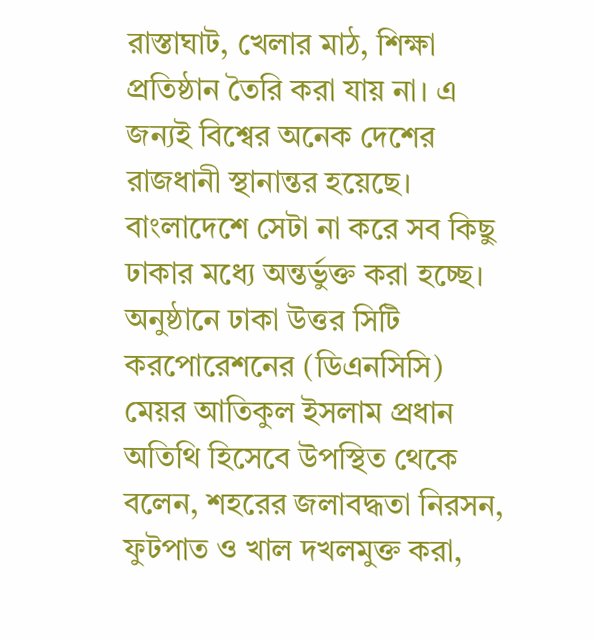রাস্তাঘাট, খেলার মাঠ, শিক্ষা প্রতিষ্ঠান তৈরি করা যায় না। এ জন্যই বিশ্বের অনেক দেশের রাজধানী স্থানান্তর হয়েছে। বাংলাদেশে সেটা না করে সব কিছু ঢাকার মধ্যে অন্তর্ভুক্ত করা হচ্ছে।
অনুষ্ঠানে ঢাকা উত্তর সিটি করপোরেশনের (ডিএনসিসি) মেয়র আতিকুল ইসলাম প্রধান অতিথি হিসেবে উপস্থিত থেকে বলেন, শহরের জলাবদ্ধতা নিরসন, ফুটপাত ও খাল দখলমুক্ত করা,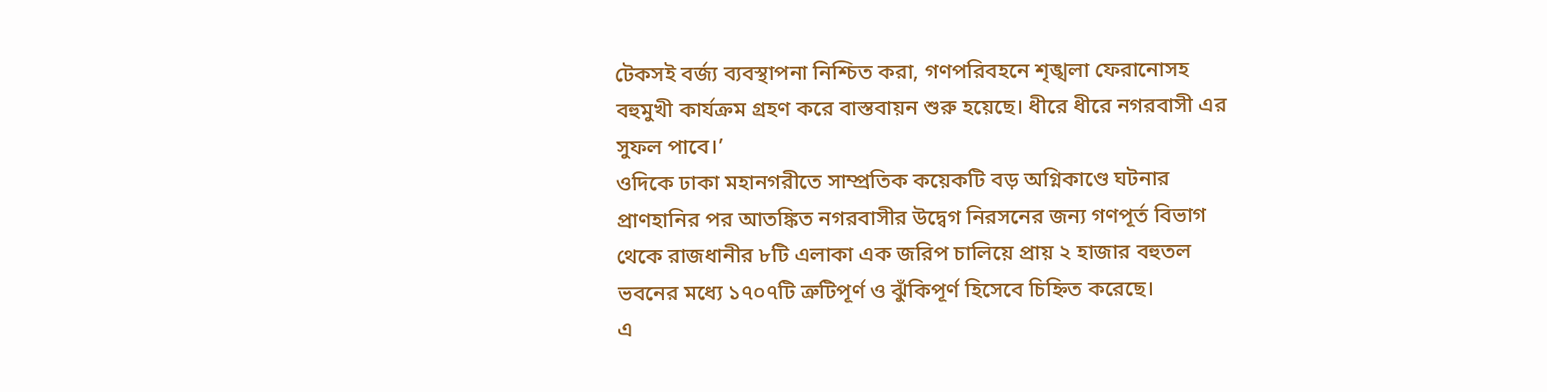টেকসই বর্জ্য ব্যবস্থাপনা নিশ্চিত করা, গণপরিবহনে শৃঙ্খলা ফেরানোসহ বহুমুখী কার্যক্রম গ্রহণ করে বাস্তবায়ন শুরু হয়েছে। ধীরে ধীরে নগরবাসী এর সুফল পাবে।’
ওদিকে ঢাকা মহানগরীতে সাম্প্রতিক কয়েকটি বড় অগ্নিকাণ্ডে ঘটনার প্রাণহানির পর আতঙ্কিত নগরবাসীর উদ্বেগ নিরসনের জন্য গণপূর্ত বিভাগ থেকে রাজধানীর ৮টি এলাকা এক জরিপ চালিয়ে প্রায় ২ হাজার বহুতল ভবনের মধ্যে ১৭০৭টি ত্রুটিপূর্ণ ও ঝুঁকিপূর্ণ হিসেবে চিহ্নিত করেছে।
এ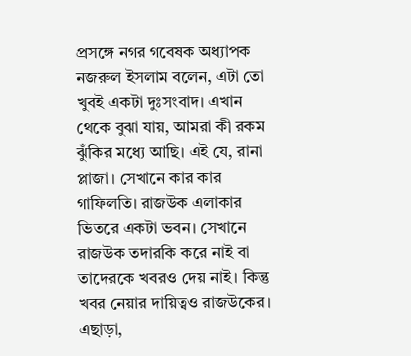প্রসঙ্গে নগর গবেষক অধ্যাপক নজরুল ইসলাম বলেন, এটা তো খুবই একটা দুঃসংবাদ। এখান থেকে বুঝা যায়, আমরা কী রকম ঝুঁকির মধ্যে আছি। এই যে, রানা প্লাজা। সেখানে কার কার গাফিলতি। রাজউক এলাকার ভিতরে একটা ভবন। সেখানে রাজউক তদারকি করে নাই বা তাদেরকে খবরও দেয় নাই। কিন্তু খবর নেয়ার দায়িত্বও রাজউকের।
এছাড়া,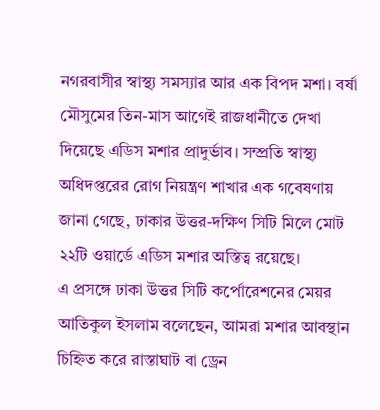নগরবাসীর স্বাস্থ্য সমস্যার আর এক বিপদ মশা। বর্ষা মৌসুমের তিন-মাস আগেই রাজধানীতে দেখা দিয়েছে এডিস মশার প্রাদুর্ভাব। সম্প্রতি স্বাস্থ্য অধিদপ্তরের রোগ নিয়ন্ত্রণ শাখার এক গবেষণায় জানা গেছে, ঢাকার উত্তর-দক্ষিণ সিটি মিলে মোট ২২টি ওয়ার্ডে এডিস মশার অস্তিত্ব রয়েছে।
এ প্রসঙ্গে ঢাকা উত্তর সিটি কর্পোরেশনের মেয়র আতিকুল ইসলাম বলেছেন, আমরা মশার আবস্থান চিহ্নিত করে রাস্তাঘাট বা ড্রেন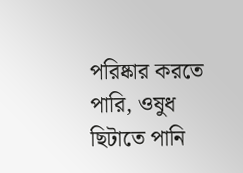পরিষ্কার করতে পারি, ওষুধ ছিটাতে পানি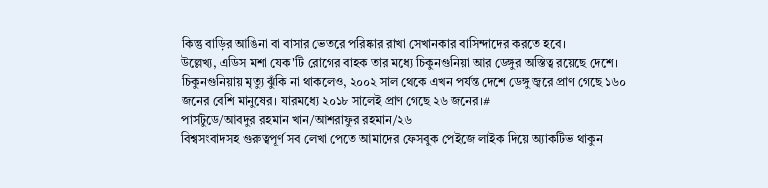কিন্তু বাড়ির আঙিনা বা বাসার ভেতরে পরিষ্কার রাখা সেখানকার বাসিন্দাদের করতে হবে।
উল্লেখ্য, এডিস মশা যেক'টি রোগের বাহক তার মধ্যে চিকুনগুনিয়া আর ডেঙ্গুর অস্তিত্ব রয়েছে দেশে। চিকুনগুনিয়ায় মৃত্যু ঝুঁকি না থাকলেও, ২০০২ সাল থেকে এখন পর্যন্ত দেশে ডেঙ্গু জ্বরে প্রাণ গেছে ১৬০ জনের বেশি মানুষের। যারমধ্যে ২০১৮ সালেই প্রাণ গেছে ২৬ জনের।#
পার্সটুডে/আবদুর রহমান খান/আশরাফুর রহমান/২৬
বিশ্বসংবাদসহ গুরুত্বপূর্ণ সব লেখা পেতে আমাদের ফেসবুক পেইজে লাইক দিয়ে অ্যাকটিভ থাকুন